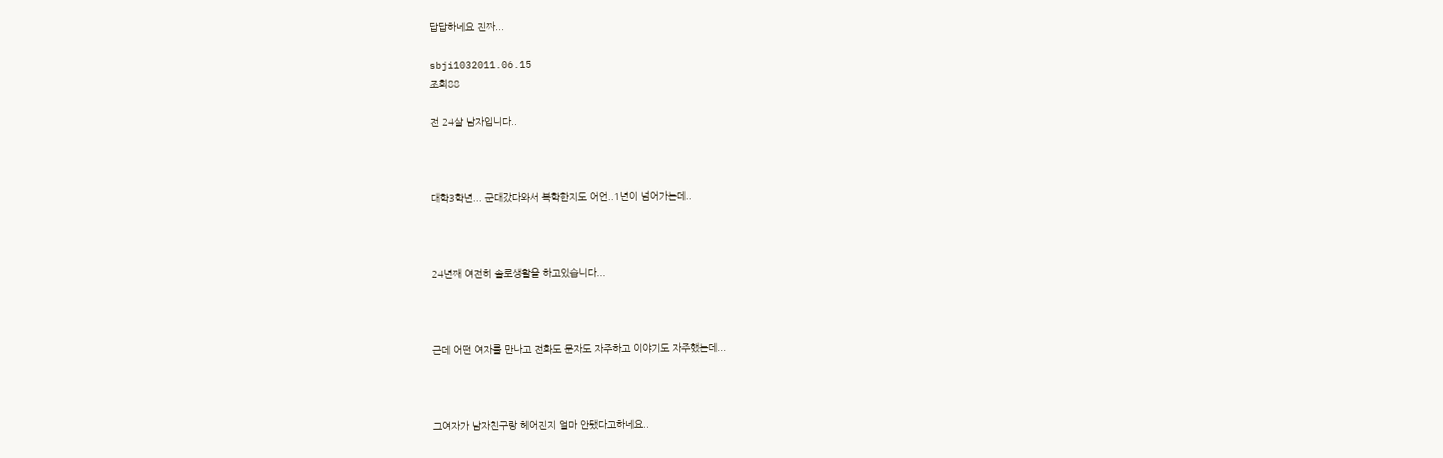답답하네요 진짜...

sbji1032011.06.15
조회88

전 24살 남자입니다..



대학3학년... 군대갔다와서 복학한지도 어언..1년이 넘어가는데..



24년째 여전히 솔로생활을 하고있습니다...



근데 어떤 여자를 만나고 전화도 문자도 자주하고 이야기도 자주했는데...



그여자가 남자친구랑 헤어진지 얼마 안됐다고하네요..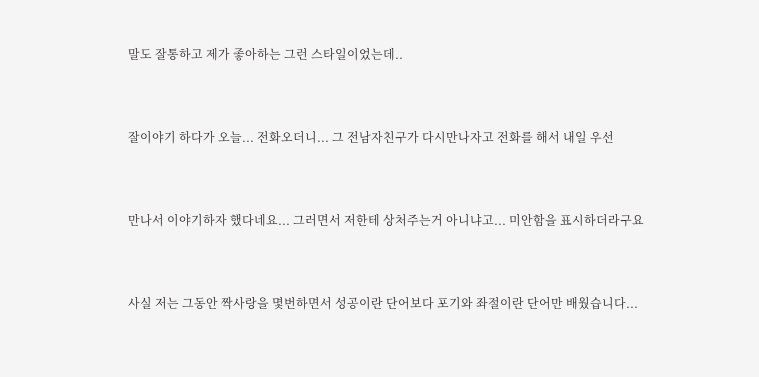말도 잘통하고 제가 좋아하는 그런 스타일이었는데..



잘이야기 하다가 오늘... 전화오더니... 그 전남자친구가 다시만나자고 전화를 해서 내일 우선



만나서 이야기하자 했다네요... 그러면서 저한테 상처주는거 아니냐고... 미안함을 표시하더라구요



사실 저는 그동안 짝사랑을 몇번하면서 성공이란 단어보다 포기와 좌절이란 단어만 배웠습니다...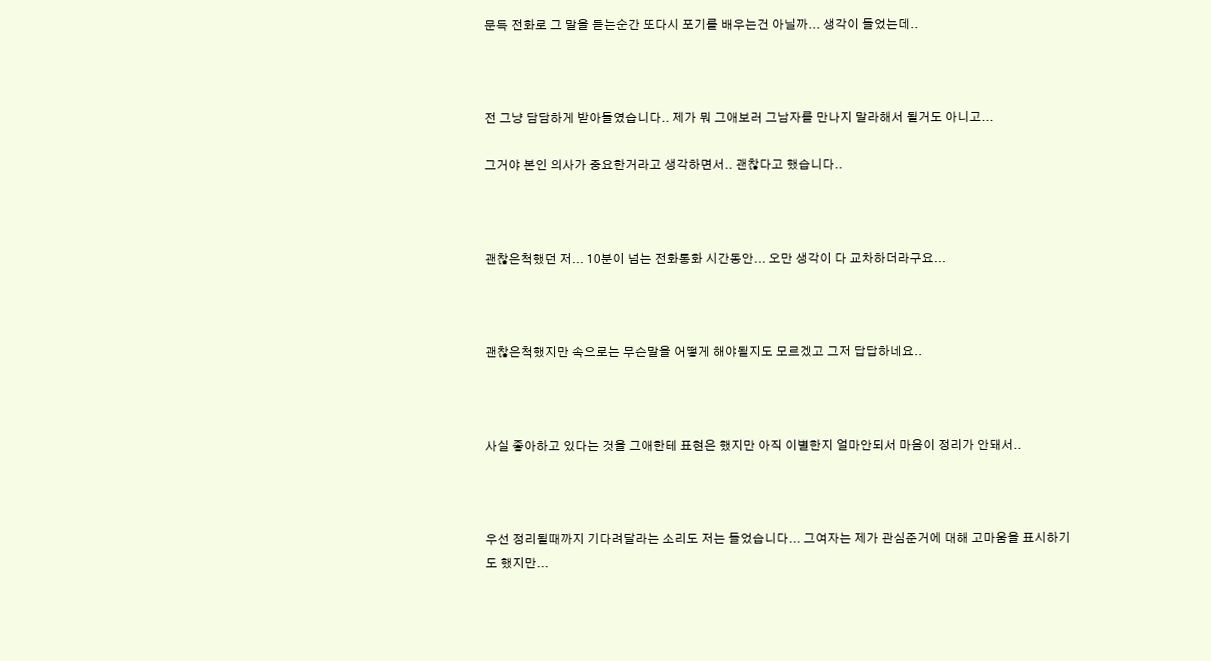문득 전화로 그 말을 듣는순간 또다시 포기를 배우는건 아닐까... 생각이 들었는데..



전 그냥 담담하게 받아들였습니다.. 제가 뭐 그애보러 그남자를 만나지 말라해서 될거도 아니고...

그거야 본인 의사가 중요한거라고 생각하면서.. 괜찮다고 했습니다..



괜찮은척했던 저... 10분이 넘는 전화통화 시간동안... 오만 생각이 다 교차하더라구요...



괜찮은척했지만 속으로는 무슨말을 어떻게 해야될지도 모르겠고 그저 답답하네요..



사실 좋아하고 있다는 것을 그애한테 표현은 했지만 아직 이별한지 얼마안되서 마음이 정리가 안돼서..



우선 정리될때까지 기다려달라는 소리도 저는 들었습니다... 그여자는 제가 관심준거에 대해 고마움을 표시하기도 했지만...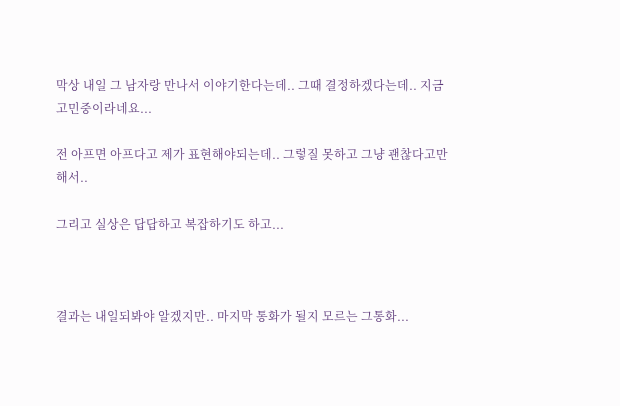막상 내일 그 남자랑 만나서 이야기한다는데.. 그때 결정하겠다는데.. 지금 고민중이라네요...

전 아프면 아프다고 제가 표현해야되는데.. 그렇질 못하고 그냥 괜찮다고만 해서..

그리고 실상은 답답하고 복잡하기도 하고...



결과는 내일되봐야 알겠지만.. 마지막 통화가 될지 모르는 그통화...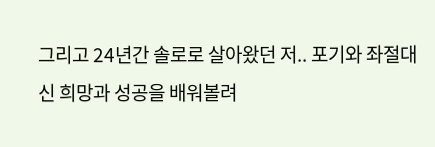그리고 24년간 솔로로 살아왔던 저.. 포기와 좌절대신 희망과 성공을 배워볼려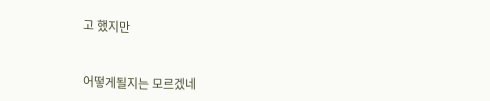고 했지만



어떻게될지는 모르겠네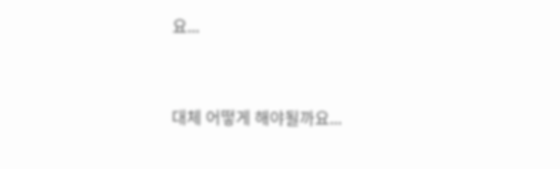요...



대체 어떻게 해야될까요...